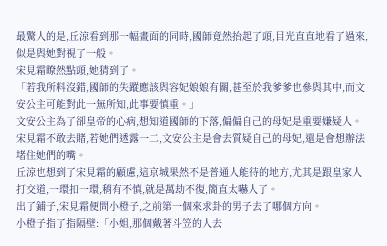最驚人的是,丘涼看到那一幅畫面的同時,國師竟然抬起了頭,目光直直地看了過來,似是與她對視了一般。
宋見霜瞭然點頭,她猜到了。
「若我所料沒錯,國師的失蹤應該與容妃娘娘有關,甚至於我爹爹也參與其中,而文安公主可能對此一無所知,此事要慎重。」
文安公主為了卻皇帝的心病,想知道國師的下落,偏偏自己的母妃是重要嫌疑人。
宋見霜不敢去賭,若她們透露一二,文安公主是會去質疑自己的母妃,還是會想辦法堵住她們的嘴。
丘涼也想到了宋見霜的顧慮,這京城果然不是普通人能待的地方,尤其是跟皇家人打交道,一環扣一環,稍有不慎,就是萬劫不復,簡直太嚇人了。
出了鋪子,宋見霜便問小橙子,之前第一個來求卦的男子去了哪個方向。
小橙子指了指隔壁:「小姐,那個戴著斗笠的人去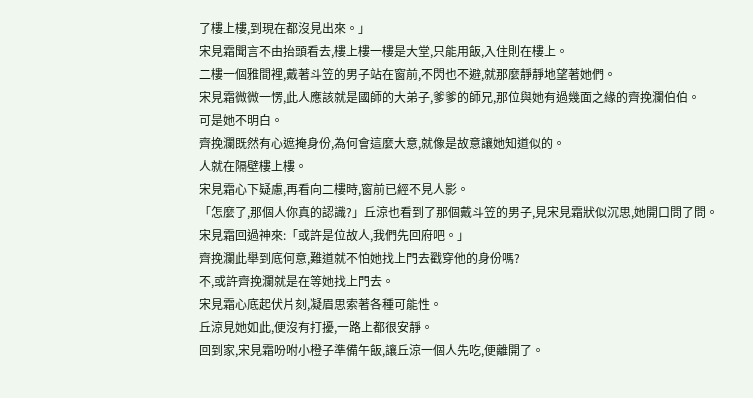了樓上樓,到現在都沒見出來。」
宋見霜聞言不由抬頭看去,樓上樓一樓是大堂,只能用飯,入住則在樓上。
二樓一個雅間裡,戴著斗笠的男子站在窗前,不閃也不避,就那麼靜靜地望著她們。
宋見霜微微一愣,此人應該就是國師的大弟子,爹爹的師兄,那位與她有過幾面之緣的齊挽瀾伯伯。
可是她不明白。
齊挽瀾既然有心遮掩身份,為何會這麼大意,就像是故意讓她知道似的。
人就在隔壁樓上樓。
宋見霜心下疑慮,再看向二樓時,窗前已經不見人影。
「怎麼了,那個人你真的認識?」丘涼也看到了那個戴斗笠的男子,見宋見霜狀似沉思,她開口問了問。
宋見霜回過神來:「或許是位故人,我們先回府吧。」
齊挽瀾此舉到底何意,難道就不怕她找上門去戳穿他的身份嗎?
不,或許齊挽瀾就是在等她找上門去。
宋見霜心底起伏片刻,凝眉思索著各種可能性。
丘涼見她如此,便沒有打擾,一路上都很安靜。
回到家,宋見霜吩咐小橙子準備午飯,讓丘涼一個人先吃,便離開了。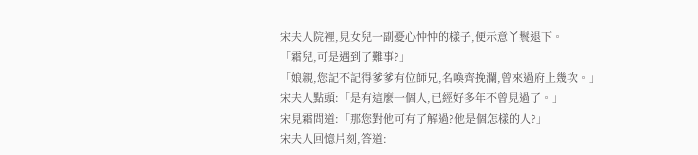宋夫人院裡,見女兒一副憂心忡忡的樣子,便示意丫鬟退下。
「霜兒,可是遇到了難事?」
「娘親,您記不記得爹爹有位師兄,名喚齊挽瀾,曾來過府上幾次。」
宋夫人點頭:「是有這麼一個人,已經好多年不曾見過了。」
宋見霜問道:「那您對他可有了解過?他是個怎樣的人?」
宋夫人回憶片刻,答道: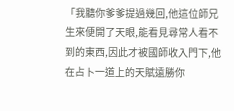「我聽你爹爹提過幾回,他這位師兄生來便開了天眼,能看見尋常人看不到的東西,因此才被國師收入門下,他在占卜一道上的天賦遠勝你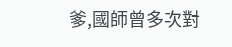爹,國師曾多次對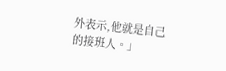外表示,他就是自己的接班人。」